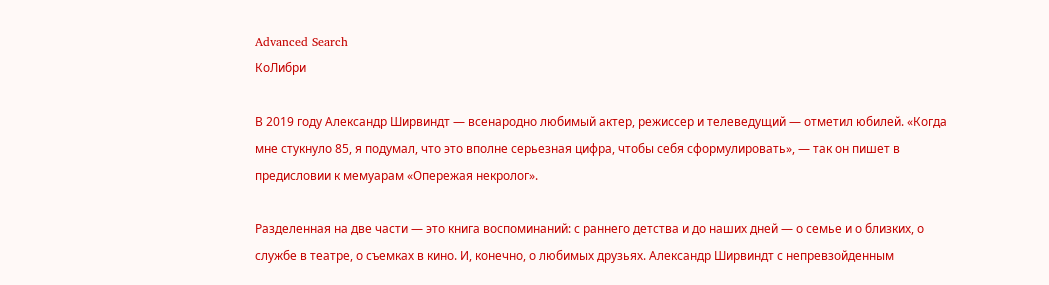Advanced Search
КоЛибри

В 2019 году Александр Ширвиндт — всенародно любимый актер, режиссер и телеведущий — отметил юбилей. «Когда мне стукнуло 85, я подумал, что это вполне серьезная цифра, чтобы себя сформулировать», — так он пишет в предисловии к мемуарам «Опережая некролог».

Разделенная на две части — это книга воспоминаний: с раннего детства и до наших дней — о семье и о близких, о службе в театре, о съемках в кино. И, конечно, о любимых друзьях. Александр Ширвиндт с непревзойденным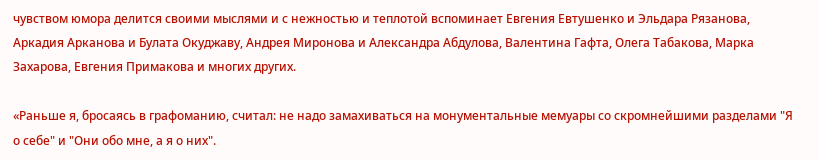чувством юмора делится своими мыслями и с нежностью и теплотой вспоминает Евгения Евтушенко и Эльдара Рязанова, Аркадия Арканова и Булата Окуджаву, Андрея Миронова и Александра Абдулова, Валентина Гафта, Олега Табакова, Марка Захарова, Евгения Примакова и многих других.

«Раньше я, бросаясь в графоманию, считал: не надо замахиваться на монументальные мемуары со скромнейшими разделами "Я о себе" и "Они обо мне, а я о них".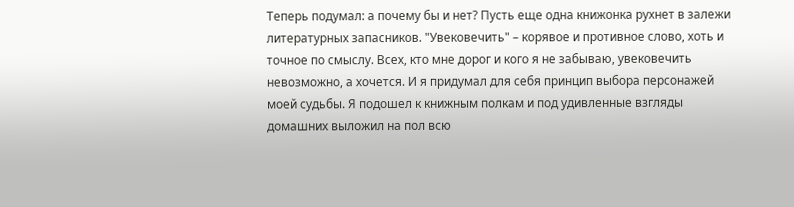Теперь подумал: а почему бы и нет? Пусть еще одна книжонка рухнет в залежи литературных запасников. "Увековечить" – корявое и противное слово, хоть и точное по смыслу. Всех, кто мне дорог и кого я не забываю, увековечить невозможно, а хочется. И я придумал для себя принцип выбора персонажей моей судьбы. Я подошел к книжным полкам и под удивленные взгляды домашних выложил на пол всю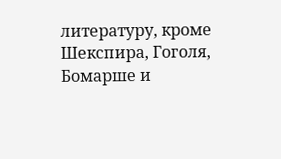литературу, кроме Шекспира, Гоголя, Бомарше и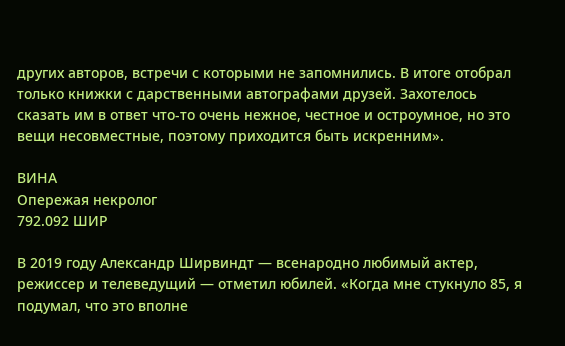других авторов, встречи с которыми не запомнились. В итоге отобрал только книжки с дарственными автографами друзей. Захотелось сказать им в ответ что-то очень нежное, честное и остроумное, но это вещи несовместные, поэтому приходится быть искренним».

ВИНА
Опережая некролог
792.092 ШИР

В 2019 году Александр Ширвиндт — всенародно любимый актер, режиссер и телеведущий — отметил юбилей. «Когда мне стукнуло 85, я подумал, что это вполне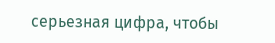серьезная цифра, чтобы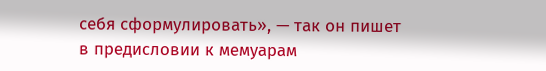себя сформулировать», — так он пишет в предисловии к мемуарам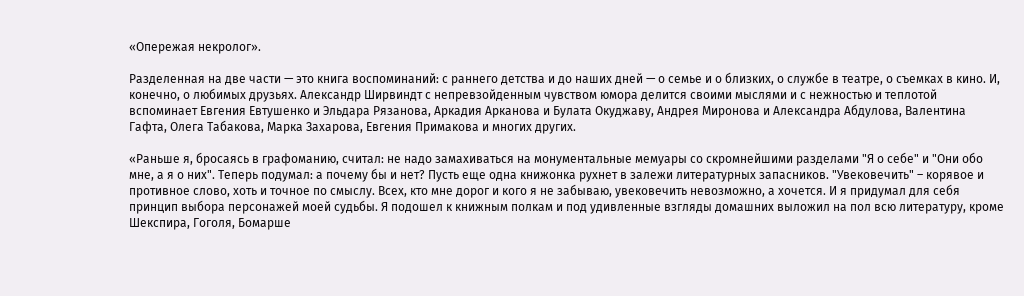«Опережая некролог».

Разделенная на две части — это книга воспоминаний: с раннего детства и до наших дней — о семье и о близких, о службе в театре, о съемках в кино. И, конечно, о любимых друзьях. Александр Ширвиндт с непревзойденным чувством юмора делится своими мыслями и с нежностью и теплотой вспоминает Евгения Евтушенко и Эльдара Рязанова, Аркадия Арканова и Булата Окуджаву, Андрея Миронова и Александра Абдулова, Валентина Гафта, Олега Табакова, Марка Захарова, Евгения Примакова и многих других.

«Раньше я, бросаясь в графоманию, считал: не надо замахиваться на монументальные мемуары со скромнейшими разделами "Я о себе" и "Они обо мне, а я о них". Теперь подумал: а почему бы и нет? Пусть еще одна книжонка рухнет в залежи литературных запасников. "Увековечить" – корявое и противное слово, хоть и точное по смыслу. Всех, кто мне дорог и кого я не забываю, увековечить невозможно, а хочется. И я придумал для себя принцип выбора персонажей моей судьбы. Я подошел к книжным полкам и под удивленные взгляды домашних выложил на пол всю литературу, кроме Шекспира, Гоголя, Бомарше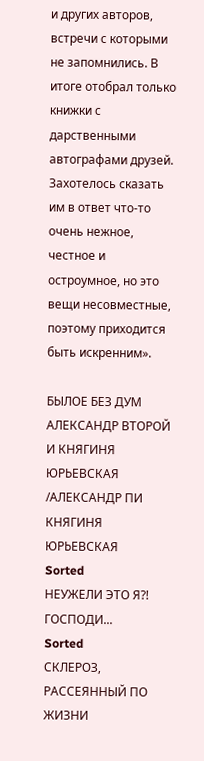и других авторов, встречи с которыми не запомнились. В итоге отобрал только книжки с дарственными автографами друзей. Захотелось сказать им в ответ что-то очень нежное, честное и остроумное, но это вещи несовместные, поэтому приходится быть искренним».

БЫЛОЕ БЕЗ ДУМ
АЛЕКСАНДР ВТОРОЙ И КНЯГИНЯ ЮРЬЕВСКАЯ /АЛЕКСАНДР ПИ КНЯГИНЯ ЮРЬЕВСКАЯ
Sorted
НЕУЖЕЛИ ЭТО Я?! ГОСПОДИ...
Sorted
СКЛЕРОЗ, РАССЕЯННЫЙ ПО ЖИЗНИ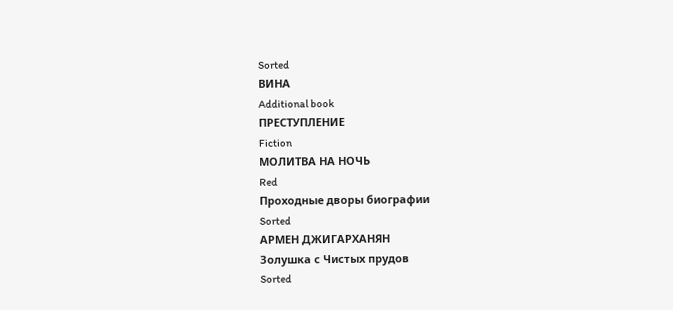Sorted
ВИНА
Additional book
ПРЕСТУПЛЕНИЕ
Fiction
МОЛИТВА НА НОЧЬ
Red
Проходные дворы биографии
Sorted
АРМЕН ДЖИГАРХАНЯН
Золушка с Чистых прудов
Sorted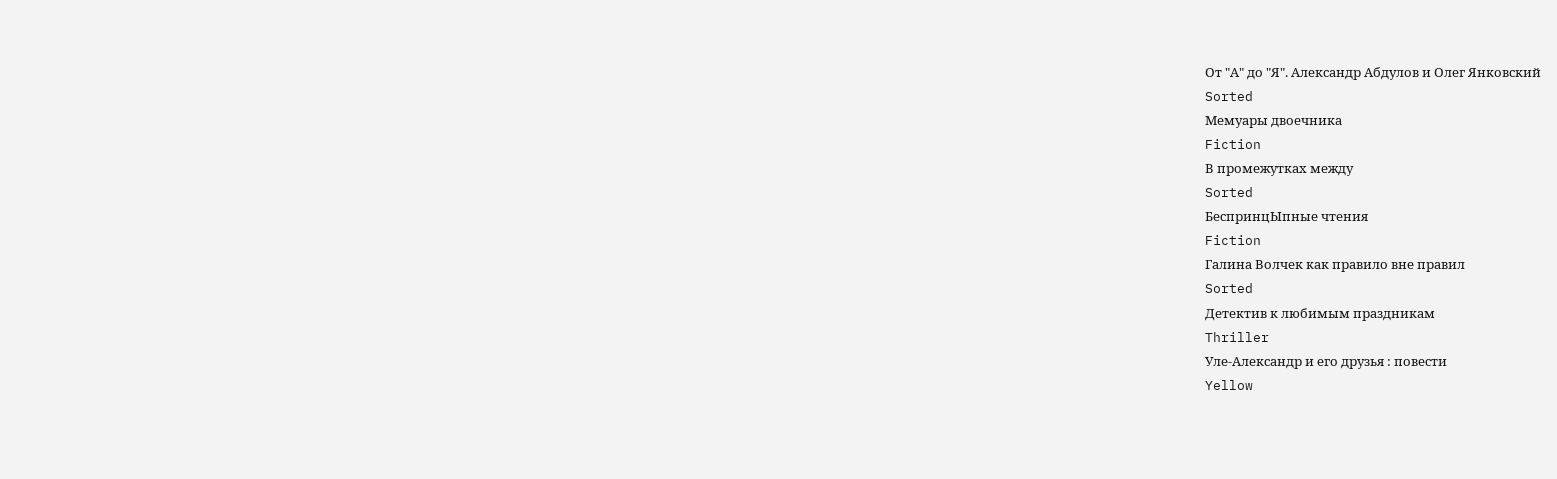От "А" до "Я". Александр Абдулов и Олег Янковский
Sorted
Мемуары двоечника
Fiction
В промежутках между
Sorted
БеспринцЫпные чтения
Fiction
Галина Волчек как правило вне правил
Sorted
Детектив к любимым праздникам
Thriller
Уле-Александр и его друзья : повести
Yellow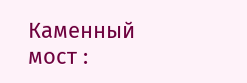Каменный мост :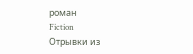роман
Fiction
Отрывки из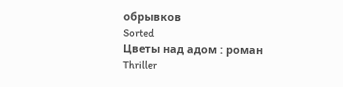обрывков
Sorted
Цветы над адом : роман
Thriller